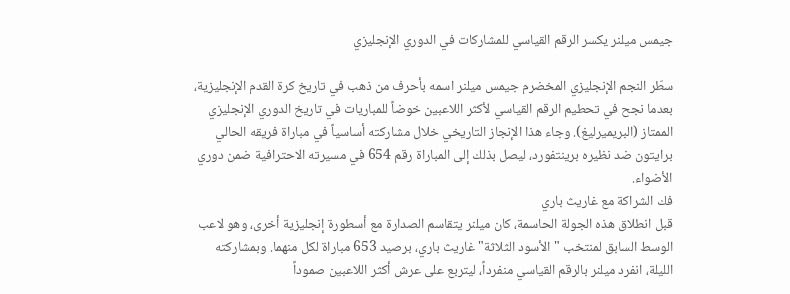جيمس ميلنر يكسر الرقم القياسي للمشاركات في الدوري الإنجليزي

سطّر النجم الإنجليزي المخضرم جيمس ميلنر اسمه بأحرف من ذهب في تاريخ كرة القدم الإنجليزية، بعدما نجح في تحطيم الرقم القياسي لأكثر اللاعبين خوضاً للمباريات في تاريخ الدوري الإنجليزي الممتاز (البريميرليغ). وجاء هذا الإنجاز التاريخي خلال مشاركته أساسياً في مباراة فريقه الحالي برايتون ضد نظيره برينتفورد، ليصل بذلك إلى المباراة رقم 654 في مسيرته الاحترافية ضمن دوري الأضواء.
فك الشراكة مع غاريث باري
قبل انطلاق هذه الجولة الحاسمة، كان ميلنر يتقاسم الصدارة مع أسطورة إنجليزية أخرى، وهو لاعب الوسط السابق لمنتخب "الأسود الثلاثة" غاريث باري، برصيد 653 مباراة لكل منهما. وبمشاركته الليلة، انفرد ميلنر بالرقم القياسي منفرداً، ليتربع على عرش أكثر اللاعبين صموداً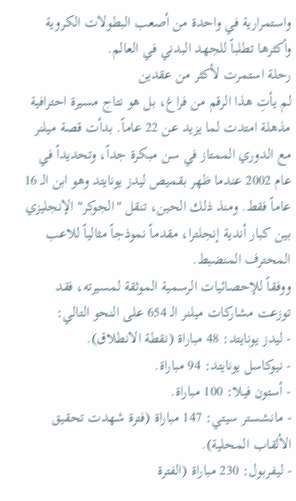واستمرارية في واحدة من أصعب البطولات الكروية وأكثرها تطلباً للجهد البدني في العالم.
رحلة استمرت لأكثر من عقدين
لم يأتِ هذا الرقم من فراغ، بل هو نتاج مسيرة احترافية مذهلة امتدت لما يزيد عن 22 عاماً. بدأت قصة ميلنر مع الدوري الممتاز في سن مبكرة جداً، وتحديداً في عام 2002 عندما ظهر بقميص ليدز يونايتد وهو ابن الـ 16 عاماً فقط. ومنذ ذلك الحين، تنقل "الجوكر" الإنجليزي بين كبار أندية إنجلترا، مقدماً نموذجاً مثالياً للاعب المحترف المنضبط.
ووفقاً للإحصائيات الرسمية الموثقة لمسيرته، فقد توزعت مشاركات ميلنر الـ 654 على النحو التالي:
- ليدز يونايتد: 48 مباراة (نقطة الانطلاق).
- نيوكاسل يونايتد: 94 مباراة.
- أستون فيلا: 100 مباراة.
- مانشستر سيتي: 147 مباراة (فترة شهدت تحقيق الألقاب المحلية).
- ليفربول: 230 مباراة (الفترة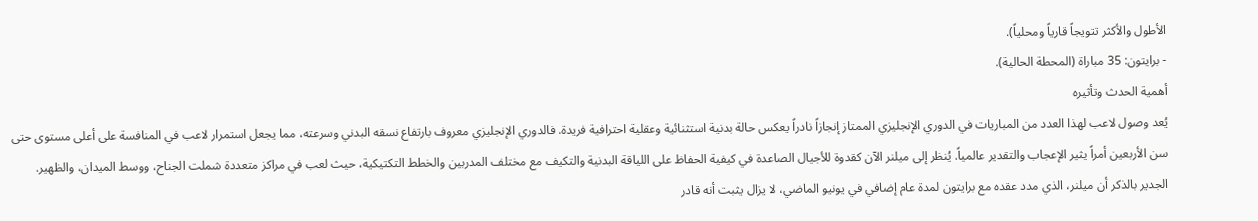الأطول والأكثر تتويجاً قارياً ومحلياً).
- برايتون: 35 مباراة (المحطة الحالية).
أهمية الحدث وتأثيره
يُعد وصول لاعب لهذا العدد من المباريات في الدوري الإنجليزي الممتاز إنجازاً نادراً يعكس حالة بدنية استثنائية وعقلية احترافية فريدة. فالدوري الإنجليزي معروف بارتفاع نسقه البدني وسرعته، مما يجعل استمرار لاعب في المنافسة على أعلى مستوى حتى سن الأربعين أمراً يثير الإعجاب والتقدير عالمياً. يُنظر إلى ميلنر الآن كقدوة للأجيال الصاعدة في كيفية الحفاظ على اللياقة البدنية والتكيف مع مختلف المدربين والخطط التكتيكية، حيث لعب في مراكز متعددة شملت الجناح، ووسط الميدان، والظهير.
الجدير بالذكر أن ميلنر، الذي مدد عقده مع برايتون لمدة عام إضافي في يونيو الماضي، لا يزال يثبت أنه قادر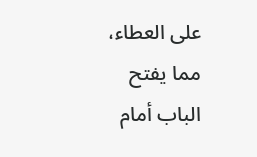على العطاء، مما يفتح الباب أمام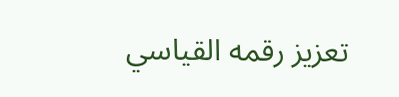تعزيز رقمه القياسي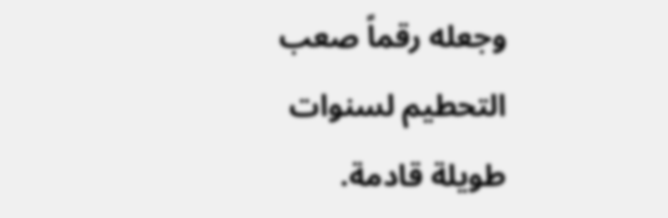وجعله رقماً صعب التحطيم لسنوات طويلة قادمة.